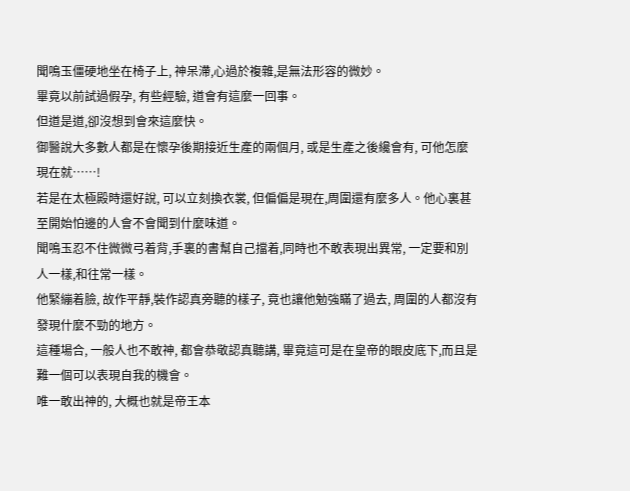聞鳴玉僵硬地坐在椅子上, 神呆滯,心過於複雜,是無法形容的微妙。
畢竟以前試過假孕, 有些經驗, 道會有這麼一回事。
但道是道,卻沒想到會來這麼快。
御醫說大多數人都是在懷孕後期接近生產的兩個月, 或是生產之後纔會有, 可他怎麼現在就……!
若是在太極殿時還好說, 可以立刻換衣裳, 但偏偏是現在,周圍還有麼多人。他心裏甚至開始怕邊的人會不會聞到什麼味道。
聞鳴玉忍不住微微弓着背,手裏的書幫自己擋着,同時也不敢表現出異常, 一定要和別人一樣,和往常一樣。
他緊繃着臉, 故作平靜,裝作認真旁聽的樣子, 竟也讓他勉強瞞了過去, 周圍的人都沒有發現什麼不勁的地方。
這種場合, 一般人也不敢神, 都會恭敬認真聽講, 畢竟這可是在皇帝的眼皮底下,而且是難一個可以表現自我的機會。
唯一敢出神的, 大概也就是帝王本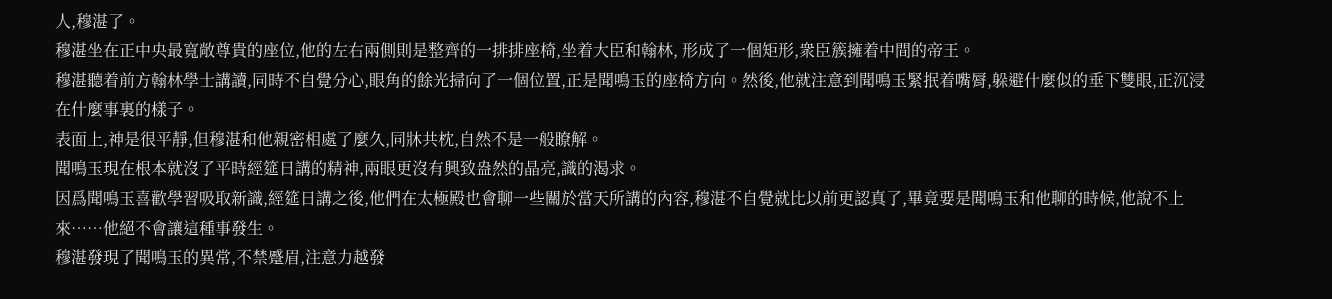人,穆湛了。
穆湛坐在正中央最寬敞尊貴的座位,他的左右兩側則是整齊的一排排座椅,坐着大臣和翰林, 形成了一個矩形,衆臣簇擁着中間的帝王。
穆湛聽着前方翰林學士講讀,同時不自覺分心,眼角的餘光掃向了一個位置,正是聞鳴玉的座椅方向。然後,他就注意到聞鳴玉緊抿着嘴脣,躲避什麼似的垂下雙眼,正沉浸在什麼事裏的樣子。
表面上,神是很平靜,但穆湛和他親密相處了麼久,同牀共枕,自然不是一般瞭解。
聞鳴玉現在根本就沒了平時經筵日講的精神,兩眼更沒有興致盎然的晶亮,識的渴求。
因爲聞鳴玉喜歡學習吸取新識,經筵日講之後,他們在太極殿也會聊一些關於當天所講的內容,穆湛不自覺就比以前更認真了,畢竟要是聞鳴玉和他聊的時候,他說不上來……他絕不會讓這種事發生。
穆湛發現了聞鳴玉的異常,不禁蹙眉,注意力越發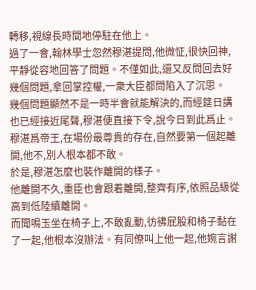轉移,視線長時間地停駐在他上。
過了一會,翰林學士忽然穆湛提問,他微怔,很快回神,平靜從容地回答了問題。不僅如此,還又反問回去好幾個問題,拿回掌控權,一衆大臣都問陷入了沉思。
幾個問題顯然不是一時半會就能解決的,而經筵日講也已經接近尾聲,穆湛便直接下令,說今日到此爲止。
穆湛爲帝王,在場份最尊貴的存在,自然要第一個起離開,他不,別人根本都不敢。
於是,穆湛怎麼也裝作離開的樣子。
他離開不久,重臣也會跟着離開,整齊有序,依照品級從高到低陸續離開。
而聞鳴玉坐在椅子上,不敢亂動,彷彿屁股和椅子黏在了一起,他根本沒辦法。有同僚叫上他一起,他婉言謝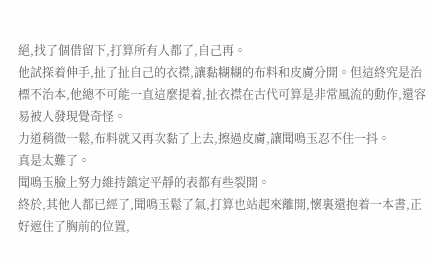絕,找了個借留下,打算所有人都了,自己再。
他試探着伸手,扯了扯自己的衣襟,讓黏糊糊的布料和皮膚分開。但這終究是治標不治本,他總不可能一直這麼提着,扯衣襟在古代可算是非常風流的動作,還容易被人發現覺奇怪。
力道稍微一鬆,布料就又再次黏了上去,擦過皮膚,讓聞鳴玉忍不住一抖。
真是太難了。
聞鳴玉臉上努力維持鎮定平靜的表都有些裂開。
終於,其他人都已經了,聞鳴玉鬆了氣,打算也站起來離開,懷裏還抱着一本書,正好遮住了胸前的位置,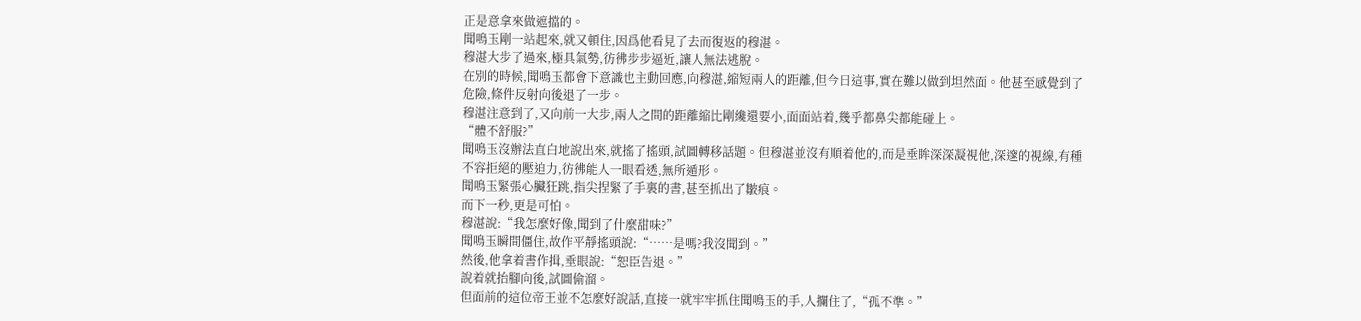正是意拿來做遮擋的。
聞鳴玉剛一站起來,就又頓住,因爲他看見了去而復返的穆湛。
穆湛大步了過來,極具氣勢,彷彿步步逼近,讓人無法逃脫。
在別的時候,聞鳴玉都會下意識也主動回應,向穆湛,縮短兩人的距離,但今日這事,實在難以做到坦然面。他甚至感覺到了危險,條件反射向後退了一步。
穆湛注意到了,又向前一大步,兩人之間的距離縮比剛纔還要小,面面站着,幾乎都鼻尖都能碰上。
“體不舒服?”
聞鳴玉沒辦法直白地說出來,就搖了搖頭,試圖轉移話題。但穆湛並沒有順着他的,而是垂眸深深凝視他,深邃的視線,有種不容拒絕的壓迫力,彷彿能人一眼看透,無所遁形。
聞鳴玉緊張心臟狂跳,指尖捏緊了手裏的書,甚至抓出了皺痕。
而下一秒,更是可怕。
穆湛說:“我怎麼好像,聞到了什麼甜味?”
聞鳴玉瞬間僵住,故作平靜搖頭說:“……是嗎?我沒聞到。”
然後,他拿着書作揖,垂眼說:“恕臣告退。”
說着就抬腳向後,試圖偷溜。
但面前的這位帝王並不怎麼好說話,直接一就牢牢抓住聞鳴玉的手,人攔住了,“孤不準。”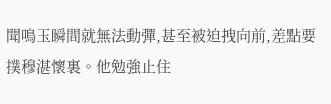聞鳴玉瞬間就無法動彈,甚至被迫拽向前,差點要撲穆湛懷裏。他勉強止住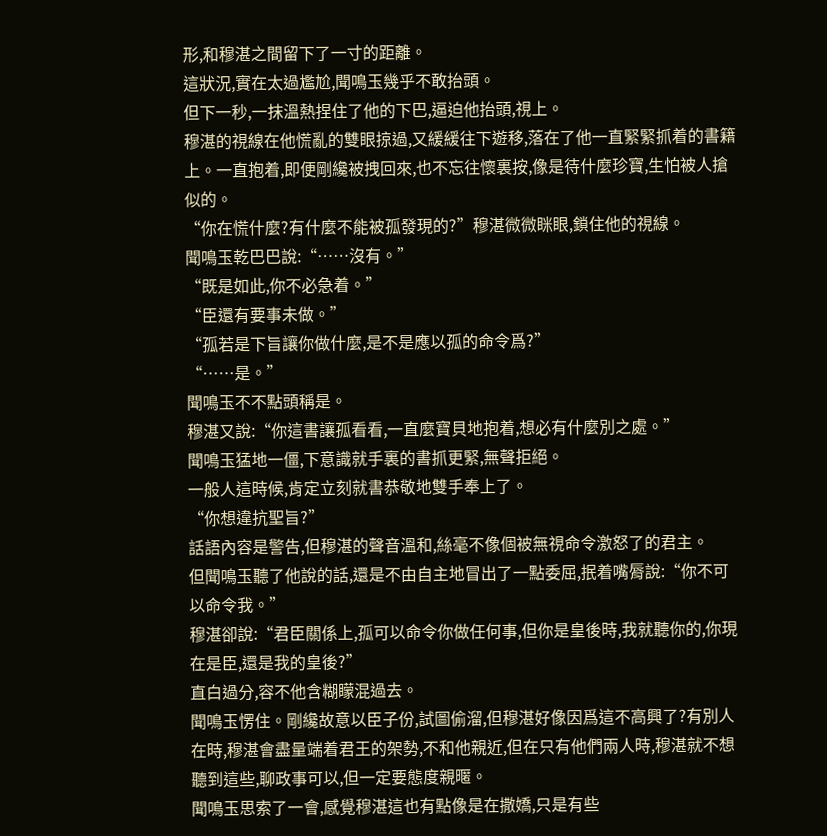形,和穆湛之間留下了一寸的距離。
這狀況,實在太過尷尬,聞鳴玉幾乎不敢抬頭。
但下一秒,一抹溫熱捏住了他的下巴,逼迫他抬頭,視上。
穆湛的視線在他慌亂的雙眼掠過,又緩緩往下遊移,落在了他一直緊緊抓着的書籍上。一直抱着,即便剛纔被拽回來,也不忘往懷裏按,像是待什麼珍寶,生怕被人搶似的。
“你在慌什麼?有什麼不能被孤發現的?”穆湛微微眯眼,鎖住他的視線。
聞鳴玉乾巴巴說:“……沒有。”
“既是如此,你不必急着。”
“臣還有要事未做。”
“孤若是下旨讓你做什麼,是不是應以孤的命令爲?”
“……是。”
聞鳴玉不不點頭稱是。
穆湛又說:“你這書讓孤看看,一直麼寶貝地抱着,想必有什麼別之處。”
聞鳴玉猛地一僵,下意識就手裏的書抓更緊,無聲拒絕。
一般人這時候,肯定立刻就書恭敬地雙手奉上了。
“你想違抗聖旨?”
話語內容是警告,但穆湛的聲音溫和,絲毫不像個被無視命令激怒了的君主。
但聞鳴玉聽了他說的話,還是不由自主地冒出了一點委屈,抿着嘴脣說:“你不可以命令我。”
穆湛卻說:“君臣關係上,孤可以命令你做任何事,但你是皇後時,我就聽你的,你現在是臣,還是我的皇後?”
直白過分,容不他含糊矇混過去。
聞鳴玉愣住。剛纔故意以臣子份,試圖偷溜,但穆湛好像因爲這不高興了?有別人在時,穆湛會盡量端着君王的架勢,不和他親近,但在只有他們兩人時,穆湛就不想聽到這些,聊政事可以,但一定要態度親暱。
聞鳴玉思索了一會,感覺穆湛這也有點像是在撒嬌,只是有些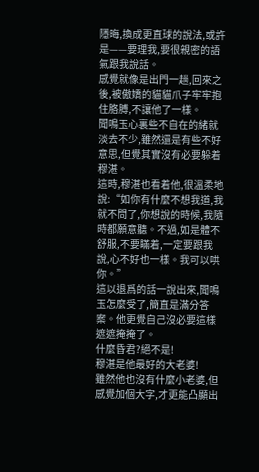隱晦,換成更直球的說法,或許是——要理我,要很親密的語氣跟我說話。
感覺就像是出門一趟,回來之後,被傲嬌的貓貓爪子牢牢抱住胳膊,不讓他了一樣。
聞鳴玉心裏些不自在的緒就淡去不少,雖然還是有些不好意思,但覺其實沒有必要躲着穆湛。
這時,穆湛也看着他,很溫柔地說:“如你有什麼不想我道,我就不問了,你想說的時候,我隨時都願意聽。不過,如是體不舒服,不要瞞着,一定要跟我說,心不好也一樣。我可以哄你。”
這以退爲的話一說出來,聞鳴玉怎麼受了,簡直是滿分答案。他更覺自己沒必要這樣遮遮掩掩了。
什麼昏君?絕不是!
穆湛是他最好的大老婆!
雖然他也沒有什麼小老婆,但感覺加個大字,才更能凸顯出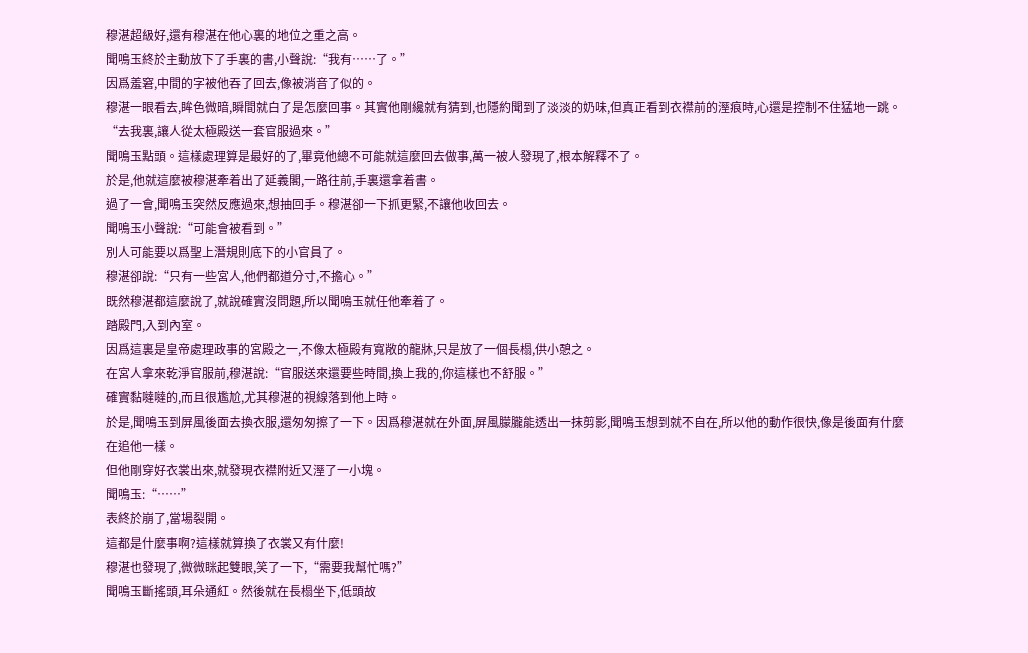穆湛超級好,還有穆湛在他心裏的地位之重之高。
聞鳴玉終於主動放下了手裏的書,小聲說:“我有……了。”
因爲羞窘,中間的字被他吞了回去,像被消音了似的。
穆湛一眼看去,眸色微暗,瞬間就白了是怎麼回事。其實他剛纔就有猜到,也隱約聞到了淡淡的奶味,但真正看到衣襟前的溼痕時,心還是控制不住猛地一跳。
“去我裏,讓人從太極殿送一套官服過來。”
聞鳴玉點頭。這樣處理算是最好的了,畢竟他總不可能就這麼回去做事,萬一被人發現了,根本解釋不了。
於是,他就這麼被穆湛牽着出了延義閣,一路往前,手裏還拿着書。
過了一會,聞鳴玉突然反應過來,想抽回手。穆湛卻一下抓更緊,不讓他收回去。
聞鳴玉小聲說:“可能會被看到。”
別人可能要以爲聖上潛規則底下的小官員了。
穆湛卻說:“只有一些宮人,他們都道分寸,不擔心。”
既然穆湛都這麼說了,就說確實沒問題,所以聞鳴玉就任他牽着了。
踏殿門,入到內室。
因爲這裏是皇帝處理政事的宮殿之一,不像太極殿有寬敞的龍牀,只是放了一個長榻,供小憩之。
在宮人拿來乾淨官服前,穆湛說:“官服送來還要些時間,換上我的,你這樣也不舒服。”
確實黏噠噠的,而且很尷尬,尤其穆湛的視線落到他上時。
於是,聞鳴玉到屏風後面去換衣服,還匆匆擦了一下。因爲穆湛就在外面,屏風朦朧能透出一抹剪影,聞鳴玉想到就不自在,所以他的動作很快,像是後面有什麼在追他一樣。
但他剛穿好衣裳出來,就發現衣襟附近又溼了一小塊。
聞鳴玉:“……”
表終於崩了,當場裂開。
這都是什麼事啊?這樣就算換了衣裳又有什麼!
穆湛也發現了,微微眯起雙眼,笑了一下,“需要我幫忙嗎?”
聞鳴玉斷搖頭,耳朵通紅。然後就在長榻坐下,低頭故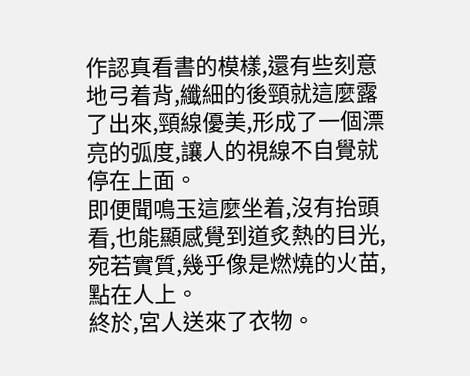作認真看書的模樣,還有些刻意地弓着背,纖細的後頸就這麼露了出來,頸線優美,形成了一個漂亮的弧度,讓人的視線不自覺就停在上面。
即便聞鳴玉這麼坐着,沒有抬頭看,也能顯感覺到道炙熱的目光,宛若實質,幾乎像是燃燒的火苗,點在人上。
終於,宮人送來了衣物。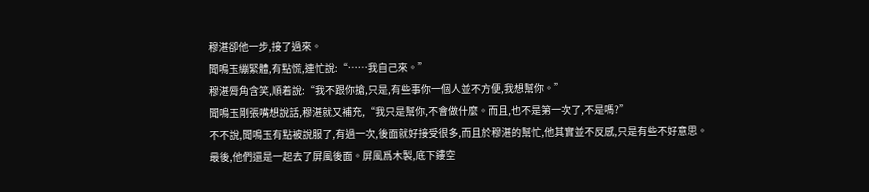穆湛卻他一步,接了過來。
聞鳴玉繃緊體,有點慌,連忙說:“……我自己來。”
穆湛脣角含笑,順着說:“我不跟你搶,只是,有些事你一個人並不方便,我想幫你。”
聞鳴玉剛張嘴想說話,穆湛就又補充,“我只是幫你,不會做什麼。而且,也不是第一次了,不是嗎?”
不不說,聞鳴玉有點被說服了,有過一次,後面就好接受很多,而且於穆湛的幫忙,他其實並不反感,只是有些不好意思。
最後,他們還是一起去了屏風後面。屏風爲木製,底下鏤空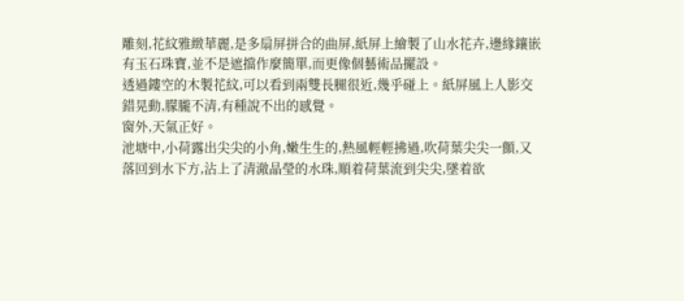雕刻,花紋雅緻華麗,是多扇屏拼合的曲屏,紙屏上繪製了山水花卉,邊緣鑲嵌有玉石珠寶,並不是遮擋作麼簡單,而更像個藝術品擺設。
透過鏤空的木製花紋,可以看到兩雙長腿很近,幾乎碰上。紙屏風上人影交錯晃動,朦朧不清,有種說不出的感覺。
窗外,天氣正好。
池塘中,小荷露出尖尖的小角,嫩生生的,熱風輕輕拂過,吹荷葉尖尖一顫,又落回到水下方,沾上了清澈晶瑩的水珠,順着荷葉流到尖尖,墜着欲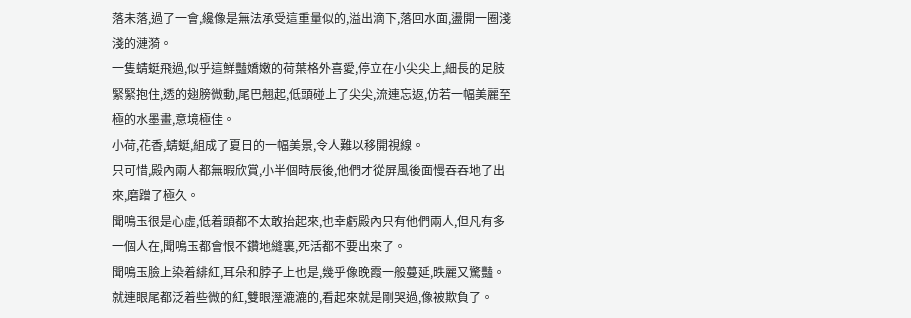落未落,過了一會,纔像是無法承受這重量似的,溢出滴下,落回水面,盪開一圈淺淺的漣漪。
一隻蜻蜓飛過,似乎這鮮豔嬌嫩的荷葉格外喜愛,停立在小尖尖上,細長的足肢緊緊抱住,透的翅膀微動,尾巴翹起,低頭碰上了尖尖,流連忘返,仿若一幅美麗至極的水墨畫,意境極佳。
小荷,花香,蜻蜓,組成了夏日的一幅美景,令人難以移開視線。
只可惜,殿內兩人都無暇欣賞,小半個時辰後,他們才從屏風後面慢吞吞地了出來,磨蹭了極久。
聞鳴玉很是心虛,低着頭都不太敢抬起來,也幸虧殿內只有他們兩人,但凡有多一個人在,聞鳴玉都會恨不鑽地縫裏,死活都不要出來了。
聞鳴玉臉上染着緋紅,耳朵和脖子上也是,幾乎像晚霞一般蔓延,昳麗又驚豔。就連眼尾都泛着些微的紅,雙眼溼漉漉的,看起來就是剛哭過,像被欺負了。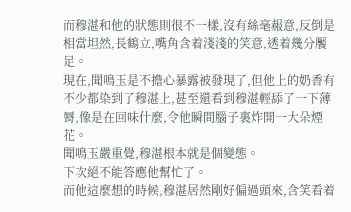而穆湛和他的狀態則很不一樣,沒有絲毫赧意,反倒是相當坦然,長鶴立,嘴角含着淺淺的笑意,透着幾分饜足。
現在,聞鳴玉是不擔心暴露被發現了,但他上的奶香有不少都染到了穆湛上,甚至還看到穆湛輕舔了一下薄脣,像是在回味什麼,令他瞬間腦子裏炸開一大朵煙花。
聞鳴玉嚴重覺,穆湛根本就是個變態。
下次絕不能答應他幫忙了。
而他這麼想的時候,穆湛居然剛好偏過頭來,含笑看着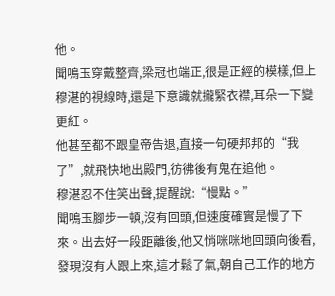他。
聞鳴玉穿戴整齊,梁冠也端正,很是正經的模樣,但上穆湛的視線時,還是下意識就攏緊衣襟,耳朵一下變更紅。
他甚至都不跟皇帝告退,直接一句硬邦邦的“我了”,就飛快地出殿門,彷彿後有鬼在追他。
穆湛忍不住笑出聲,提醒說:“慢點。”
聞鳴玉腳步一頓,沒有回頭,但速度確實是慢了下來。出去好一段距離後,他又悄咪咪地回頭向後看,發現沒有人跟上來,這才鬆了氣,朝自己工作的地方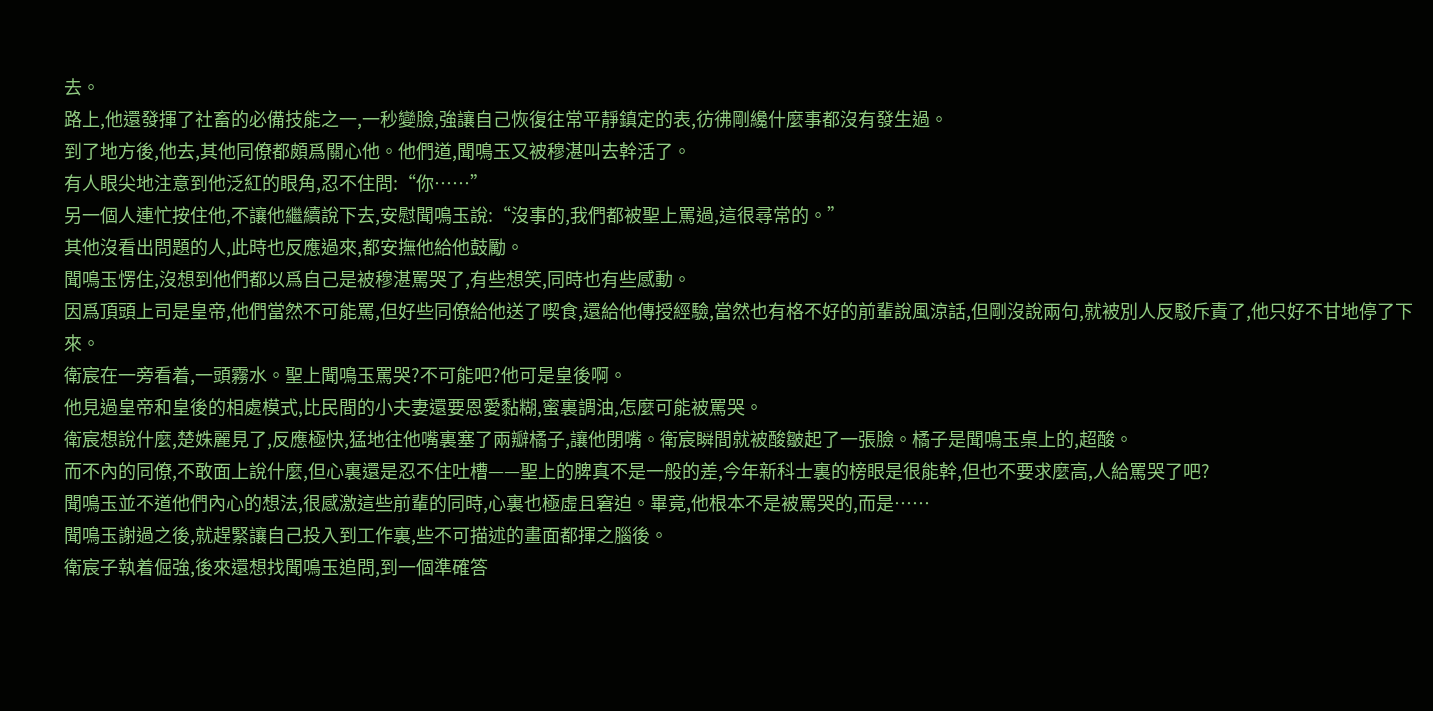去。
路上,他還發揮了社畜的必備技能之一,一秒變臉,強讓自己恢復往常平靜鎮定的表,彷彿剛纔什麼事都沒有發生過。
到了地方後,他去,其他同僚都頗爲關心他。他們道,聞鳴玉又被穆湛叫去幹活了。
有人眼尖地注意到他泛紅的眼角,忍不住問:“你……”
另一個人連忙按住他,不讓他繼續說下去,安慰聞鳴玉說:“沒事的,我們都被聖上罵過,這很尋常的。”
其他沒看出問題的人,此時也反應過來,都安撫他給他鼓勵。
聞鳴玉愣住,沒想到他們都以爲自己是被穆湛罵哭了,有些想笑,同時也有些感動。
因爲頂頭上司是皇帝,他們當然不可能罵,但好些同僚給他送了喫食,還給他傳授經驗,當然也有格不好的前輩說風涼話,但剛沒說兩句,就被別人反駁斥責了,他只好不甘地停了下來。
衛宸在一旁看着,一頭霧水。聖上聞鳴玉罵哭?不可能吧?他可是皇後啊。
他見過皇帝和皇後的相處模式,比民間的小夫妻還要恩愛黏糊,蜜裏調油,怎麼可能被罵哭。
衛宸想說什麼,楚姝麗見了,反應極快,猛地往他嘴裏塞了兩瓣橘子,讓他閉嘴。衛宸瞬間就被酸皺起了一張臉。橘子是聞鳴玉桌上的,超酸。
而不內的同僚,不敢面上說什麼,但心裏還是忍不住吐槽——聖上的脾真不是一般的差,今年新科士裏的榜眼是很能幹,但也不要求麼高,人給罵哭了吧?
聞鳴玉並不道他們內心的想法,很感激這些前輩的同時,心裏也極虛且窘迫。畢竟,他根本不是被罵哭的,而是……
聞鳴玉謝過之後,就趕緊讓自己投入到工作裏,些不可描述的畫面都揮之腦後。
衛宸子執着倔強,後來還想找聞鳴玉追問,到一個準確答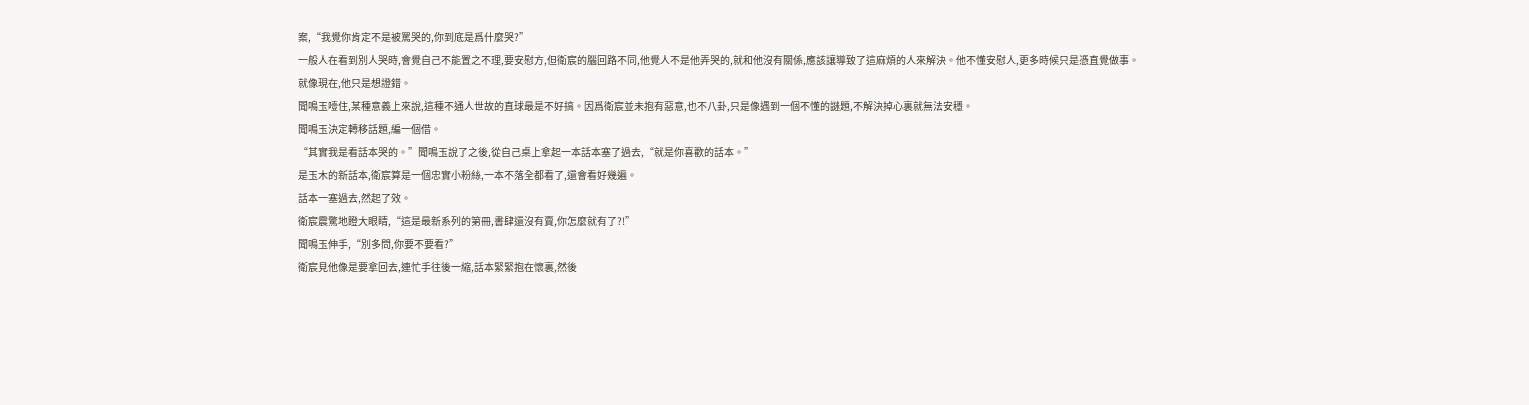案,“我覺你肯定不是被罵哭的,你到底是爲什麼哭?”
一般人在看到別人哭時,會覺自己不能置之不理,要安慰方,但衛宸的腦回路不同,他覺人不是他弄哭的,就和他沒有關係,應該讓導致了這麻煩的人來解決。他不懂安慰人,更多時候只是憑直覺做事。
就像現在,他只是想證錯。
聞鳴玉噎住,某種意義上來說,這種不通人世故的直球最是不好搞。因爲衛宸並未抱有惡意,也不八卦,只是像遇到一個不懂的謎題,不解決掉心裏就無法安穩。
聞鳴玉決定轉移話題,編一個借。
“其實我是看話本哭的。”聞鳴玉說了之後,從自己桌上拿起一本話本塞了過去,“就是你喜歡的話本。”
是玉木的新話本,衛宸算是一個忠實小粉絲,一本不落全都看了,還會看好幾遍。
話本一塞過去,然起了效。
衛宸震驚地瞪大眼睛,“這是最新系列的第冊,書肆還沒有賣,你怎麼就有了?!”
聞鳴玉伸手,“別多問,你要不要看?”
衛宸見他像是要拿回去,連忙手往後一縮,話本緊緊抱在懷裏,然後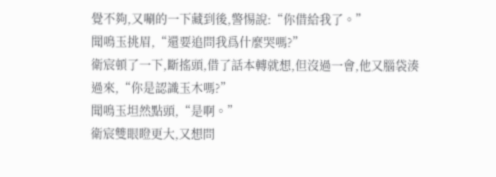覺不夠,又唰的一下藏到後,警惕說:“你借給我了。”
聞鳴玉挑眉,“還要追問我爲什麼哭嗎?”
衛宸頓了一下,斷搖頭,借了話本轉就想,但沒過一會,他又腦袋湊過來,“你是認識玉木嗎?”
聞鳴玉坦然點頭,“是啊。”
衛宸雙眼瞪更大,又想問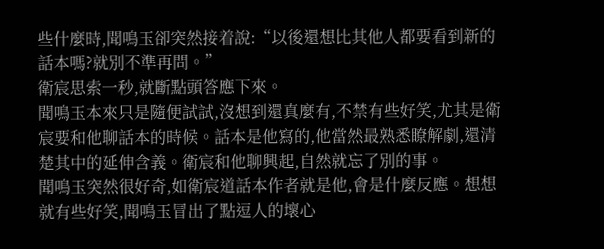些什麼時,聞鳴玉卻突然接着說:“以後還想比其他人都要看到新的話本嗎?就別不準再問。”
衛宸思索一秒,就斷點頭答應下來。
聞鳴玉本來只是隨便試試,沒想到還真麼有,不禁有些好笑,尤其是衛宸要和他聊話本的時候。話本是他寫的,他當然最熟悉瞭解劇,還清楚其中的延伸含義。衛宸和他聊興起,自然就忘了別的事。
聞鳴玉突然很好奇,如衛宸道話本作者就是他,會是什麼反應。想想就有些好笑,聞鳴玉冒出了點逗人的壞心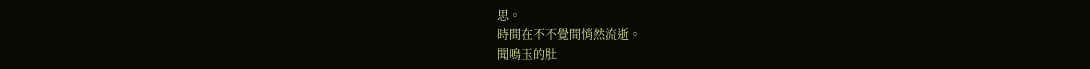思。
時間在不不覺間悄然流逝。
聞鳴玉的肚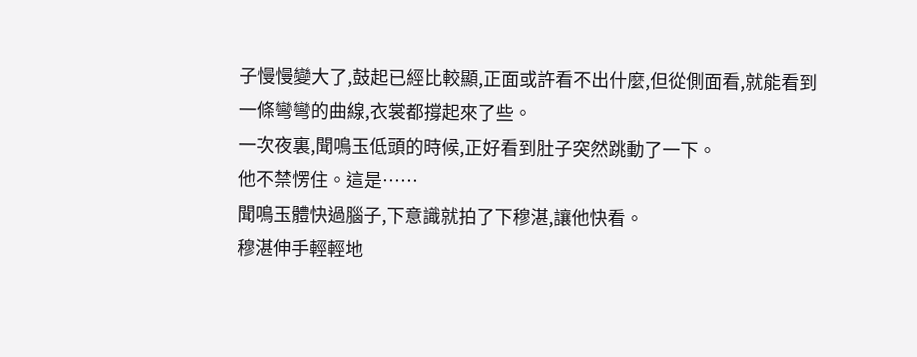子慢慢變大了,鼓起已經比較顯,正面或許看不出什麼,但從側面看,就能看到一條彎彎的曲線,衣裳都撐起來了些。
一次夜裏,聞鳴玉低頭的時候,正好看到肚子突然跳動了一下。
他不禁愣住。這是……
聞鳴玉體快過腦子,下意識就拍了下穆湛,讓他快看。
穆湛伸手輕輕地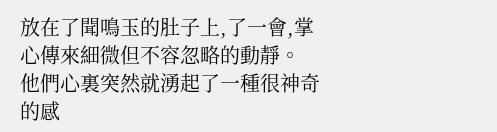放在了聞鳴玉的肚子上,了一會,掌心傳來細微但不容忽略的動靜。
他們心裏突然就湧起了一種很神奇的感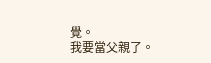覺。
我要當父親了。